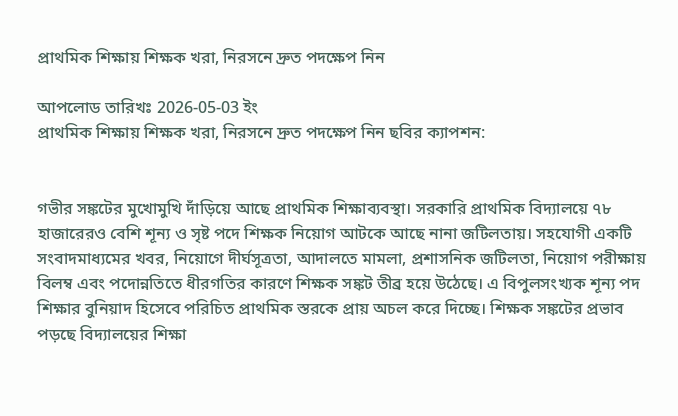প্রাথমিক শিক্ষায় শিক্ষক খরা, নিরসনে দ্রুত পদক্ষেপ নিন

আপলোড তারিখঃ 2026-05-03 ইং
প্রাথমিক শিক্ষায় শিক্ষক খরা, নিরসনে দ্রুত পদক্ষেপ নিন ছবির ক্যাপশন:


গভীর সঙ্কটের মুখোমুখি দাঁড়িয়ে আছে প্রাথমিক শিক্ষাব্যবস্থা। সরকারি প্রাথমিক বিদ্যালয়ে ৭৮ হাজারেরও বেশি শূন্য ও সৃষ্ট পদে শিক্ষক নিয়োগ আটকে আছে নানা জটিলতায়। সহযোগী একটি সংবাদমাধ্যমের খবর, নিয়োগে দীর্ঘসূত্রতা, আদালতে মামলা, প্রশাসনিক জটিলতা, নিয়োগ পরীক্ষায় বিলম্ব এবং পদোন্নতিতে ধীরগতির কারণে শিক্ষক সঙ্কট তীব্র হয়ে উঠেছে। এ বিপুলসংখ্যক শূন্য পদ শিক্ষার বুনিয়াদ হিসেবে পরিচিত প্রাথমিক স্তরকে প্রায় অচল করে দিচ্ছে। শিক্ষক সঙ্কটের প্রভাব পড়ছে বিদ্যালয়ের শিক্ষা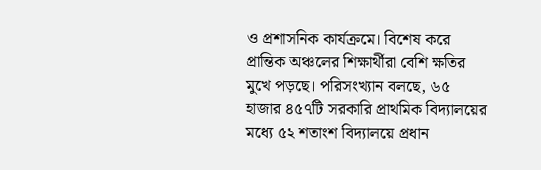ও প্রশাসনিক কার্যক্রমে। বিশেষ করে প্রান্তিক অঞ্চলের শিক্ষার্থীরা বেশি ক্ষতির মুখে পড়ছে। পরিসংখ্যান বলছে, ৬৫ হাজার ৪৫৭টি সরকারি প্রাথমিক বিদ্যালয়ের মধ্যে ৫২ শতাংশ বিদ্যালয়ে প্রধান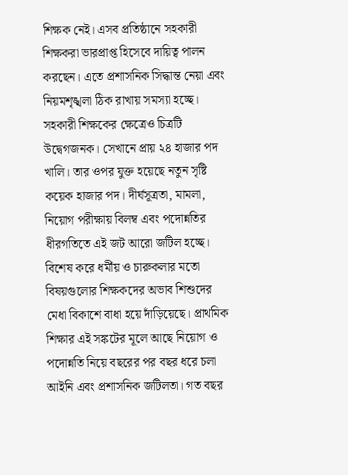শিক্ষক নেই। এসব প্রতিষ্ঠানে সহকারী শিক্ষকরা ভারপ্রাপ্ত হিসেবে দায়িত্ব পালন করছেন। এতে প্রশাসনিক সিদ্ধান্ত নেয়া এবং নিয়মশৃঙ্খলা ঠিক রাখায় সমস্যা হচ্ছে। সহকারী শিক্ষকের ক্ষেত্রেও চিত্রটি উদ্বেগজনক। সেখানে প্রায় ২৪ হাজার পদ খালি। তার ওপর যুক্ত হয়েছে নতুন সৃষ্টি কয়েক হাজার পদ। দীর্ঘসূত্রতা, মামলা, নিয়োগ পরীক্ষায় বিলম্ব এবং পদোন্নতির ধীরগতিতে এই জট আরো জটিল হচ্ছে। বিশেষ করে ধর্মীয় ও চারুকলার মতো বিষয়গুলোর শিক্ষকদের অভাব শিশুদের মেধা বিকাশে বাধা হয়ে দাঁড়িয়েছে। প্রাথমিক শিক্ষার এই সঙ্কটের মূলে আছে নিয়োগ ও পদোন্নতি নিয়ে বছরের পর বছর ধরে চলা আইনি এবং প্রশাসনিক জটিলতা। গত বছর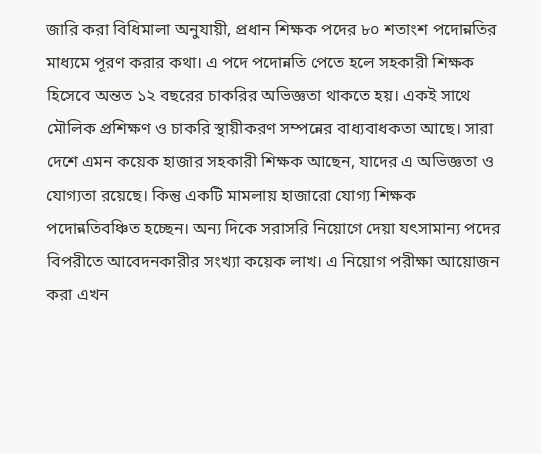জারি করা বিধিমালা অনুযায়ী, প্রধান শিক্ষক পদের ৮০ শতাংশ পদোন্নতির মাধ্যমে পূরণ করার কথা। এ পদে পদোন্নতি পেতে হলে সহকারী শিক্ষক হিসেবে অন্তত ১২ বছরের চাকরির অভিজ্ঞতা থাকতে হয়। একই সাথে মৌলিক প্রশিক্ষণ ও চাকরি স্থায়ীকরণ সম্পন্নের বাধ্যবাধকতা আছে। সারা দেশে এমন কয়েক হাজার সহকারী শিক্ষক আছেন, যাদের এ অভিজ্ঞতা ও যোগ্যতা রয়েছে। কিন্তু একটি মামলায় হাজারো যোগ্য শিক্ষক পদোন্নতিবঞ্চিত হচ্ছেন। অন্য দিকে সরাসরি নিয়োগে দেয়া যৎসামান্য পদের বিপরীতে আবেদনকারীর সংখ্যা কয়েক লাখ। এ নিয়োগ পরীক্ষা আয়োজন করা এখন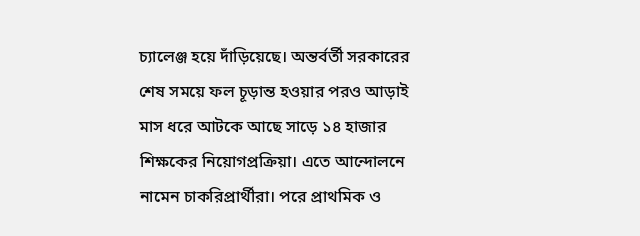চ্যালেঞ্জ হয়ে দাঁড়িয়েছে। অন্তর্বর্তী সরকারের শেষ সময়ে ফল চূড়ান্ত হওয়ার পরও আড়াই মাস ধরে আটকে আছে সাড়ে ১৪ হাজার শিক্ষকের নিয়োগপ্রক্রিয়া। এতে আন্দোলনে নামেন চাকরিপ্রার্থীরা। পরে প্রাথমিক ও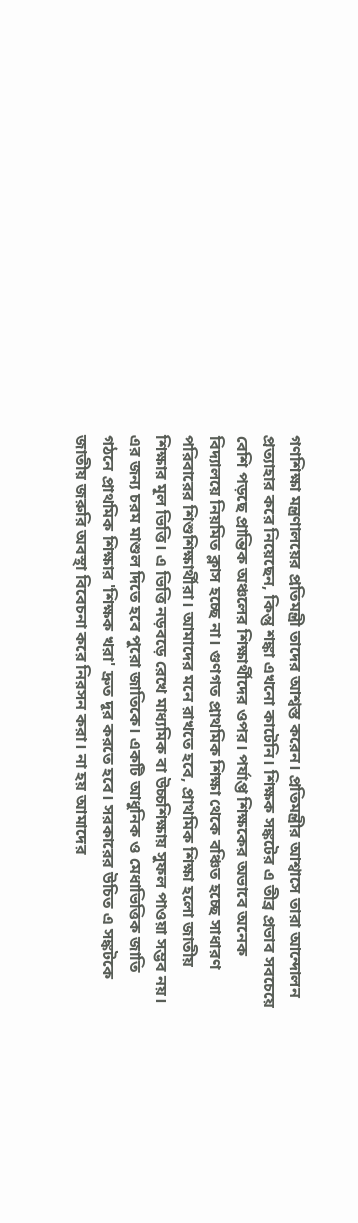গণশিক্ষা মন্ত্রণালয়ের প্রতিমন্ত্রী তাদের আশ্বস্ত করেন। প্রতিমন্ত্রীর আশ্বাসে তারা আন্দোলন প্রত্যাহার করে নিয়েছেন, কিন্তু শঙ্কা এখনো কাটেনি। শিক্ষক সঙ্কটের এ তীব্র প্রভাব সবচেয়ে বেশি পড়ছে প্রান্তিক অঞ্চলের শিক্ষার্থীদের ওপর। পর্যাপ্ত শিক্ষকের অভাবে অনেক বিদ্যালয়ে নিয়মিত ক্লাস হচ্ছে না। গুণগত প্রাথমিক শিক্ষা থেকে বঞ্চিত হচ্ছে সাধারণ পরিবারের শিশুশিক্ষার্থীরা। আমাদের মনে রাখতে হবে, প্রাথমিক শিক্ষা হলো জাতীয় শিক্ষার মূল ভিত্তি। এ ভিত্তি নড়বড়ে রেখে মাধ্যমিক বা উচ্চশিক্ষায় সুফল পাওয়া সম্ভব নয়। এর জন্য চরম মাশুল দিতে হবে পুরো জাতিকে। একটি আধুনিক ও মেধাভিত্তিক জাতি গঠনে প্রাথমিক শিক্ষার 'শিক্ষক খরা' দ্রুত দূর করতে হবে। সরকারের উচিত এ সঙ্কটকে জাতীয় জরুরি অবস্থা বিবেচনা করে নিরসন করা। না হয় আমাদের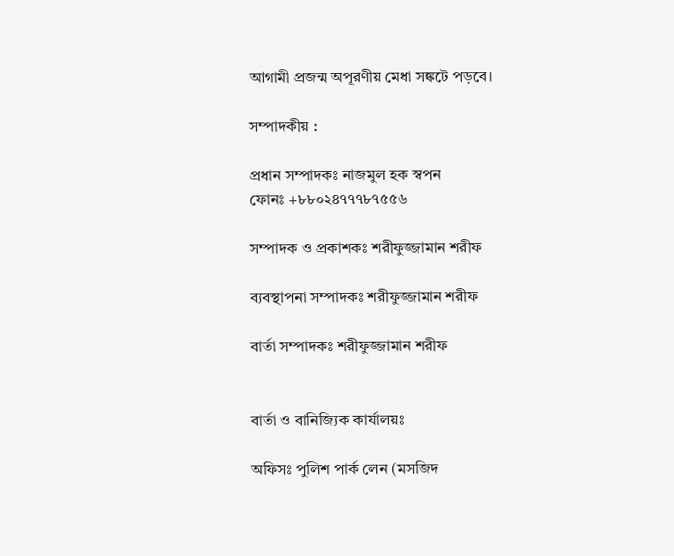আগামী প্রজন্ম অপূরণীয় মেধা সঙ্কটে পড়বে।

সম্পাদকীয় :

প্রধান সম্পাদকঃ নাজমুল হক স্বপন
ফোনঃ +৮৮০২৪৭৭৭৮৭৫৫৬

সম্পাদক ও প্রকাশকঃ শরীফুজ্জামান শরীফ

ব্যবস্থাপনা সম্পাদকঃ শরীফুজ্জামান শরীফ

বার্তা সম্পাদকঃ শরীফুজ্জামান শরীফ


বার্তা ও বানিজ্যিক কার্যালয়ঃ

অফিসঃ পুলিশ পার্ক লেন (মসজিদ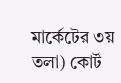মার্কেটের ৩য় তলা) কোর্ট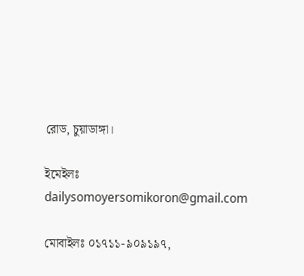রোড, চুয়াডাঙ্গা।

ইমেইলঃ dailysomoyersomikoron@gmail.com

মোবাইলঃ ০১৭১১-৯০৯১৯৭,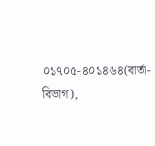০১৭০৫-৪০১৪৬৪(বার্তা-বিভাগ),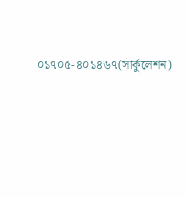০১৭০৫-৪০১৪৬৭(সার্কুলেশন)